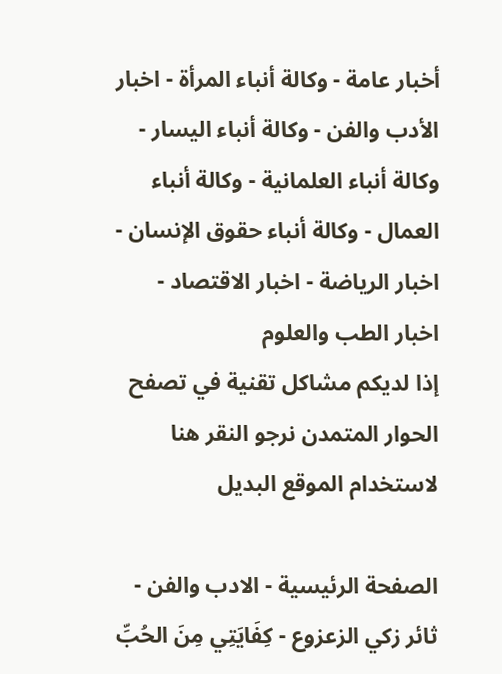أخبار عامة - وكالة أنباء المرأة - اخبار الأدب والفن - وكالة أنباء اليسار - وكالة أنباء العلمانية - وكالة أنباء العمال - وكالة أنباء حقوق الإنسان - اخبار الرياضة - اخبار الاقتصاد - اخبار الطب والعلوم
إذا لديكم مشاكل تقنية في تصفح الحوار المتمدن نرجو النقر هنا لاستخدام الموقع البديل

الصفحة الرئيسية - الادب والفن - ثائر زكي الزعزوع - كِفَايَتِي مِنَ الحُبِّ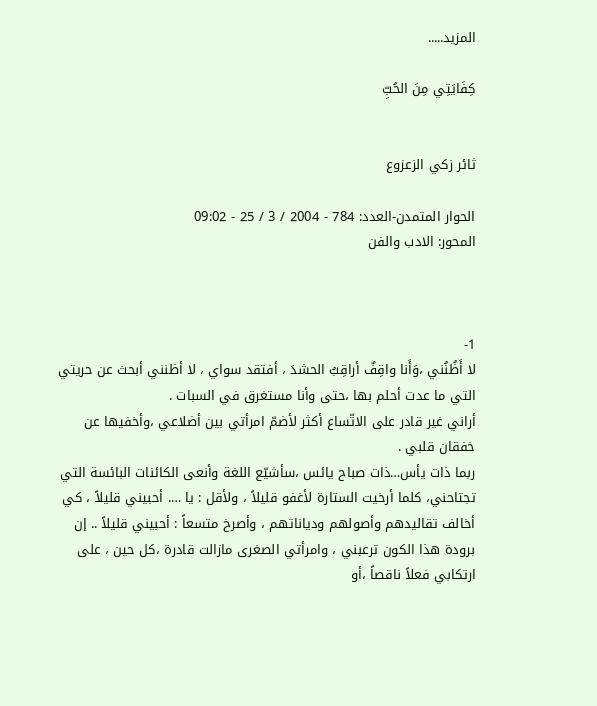المزيد.....

كِفَايَتِي مِنَ الحُبِّ


ثائر زكي الزعزوع

الحوار المتمدن-العدد: 784 - 2004 / 3 / 25 - 09:02
المحور: الادب والفن



1-
لا أَظُنُني ،وَأَنا واقِفٌ أراقِبُ الحشدَ ، أفتقد سواي ، لا أظنني أبحث عن حريتي التي ما عدت أحلم بها ،حتى وأنا مستغرق في السبات .
أراني غير قادر على الاتّساع أكثر لأضمّ امرأتي بين أضلاعي ،وأخفيها عن خفقان قلبي .
ربما ذات يأس…ذات صباح يائس ،سأشيّع اللغة وأنعى الكائنات البائسة التي تجتاحني، كلما أرخيت الستارة لأغفو قليلاً ، ولأقل : يا …. أحبيني قليلاً ، كي أخالف تقاليدهم وأصولهم ودياناتهم ، وأصرخ متسعاً : أحبيني قليلاً .. إن برودة هذا الكون ترعبني ، وامرأتي الصغرى مازالت قادرة ،كل حين ، على ارتكابي فعلاً ناقصاً ،أو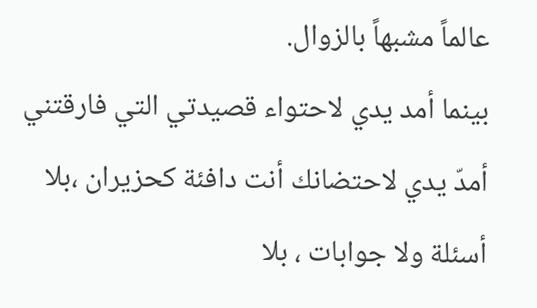عالماً مشبهاً بالزوال.
بينما أمد يدي لاحتواء قصيدتي التي فارقتني أمدّ يدي لاحتضانك أنت دافئة كحزيران ،بلا أسئلة ولا جوابات ، بلا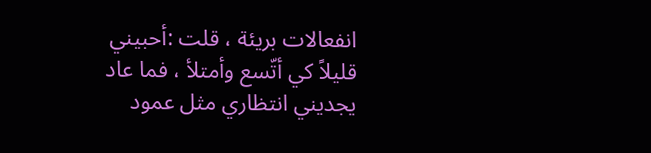انفعالات بريئة ، قلت :أحبيني قليلاً كي أتّسع وأمتلأ ، فما عاد يجديني انتظاري مثل عمود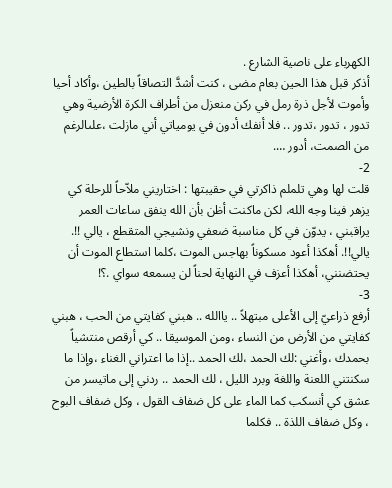الكهرباء على ناصية الشارع .
أذكر قبل هذا الحين بعام مضى ، كنت أشدَّ التصاقاً بالطين ،وأكاد أحيا وأموت لأجل ذرة رمل في ركن منعزل من أطراف الكرة الأرضية وهي تدور ، تدور ،تدور .. فلا أنفك أدون في يومياتي أني مازلت ،علىالرغم من الصمت، أدور ….
2-
قلت لها وهي تلملم ذاكرتي في حقيبتها : اختاريني ملاّحاً للرحلة كي يزهر فينا وجه الله، لكن ماكنت أظن بأن الله ينفق ساعات العمر يراقبني ، يدوّن في كل مناسبة ضعفي ونشيجي المتقطع ، يالي !!. يالي!!. أهكذا أعود مسكوناً بهاجس الموت ،كلما استطاع الموت أن يحتضنني، أهكذا أعزف في النهاية لحناً لن يسمعه سواي .؟!
3-
أرفع ذراعيّ إلى الأعلى مبتهلاً .. ياالله .. هبني كفايتي من الحب ، هبني كفايتي من الأرض من النساء ،ومن الموسيقا .. كي أرقص منتشياً بحمدك ،وأغني :لك الحمد ،لك الحمد ..إذا ما اعتراني الغناء ،وإذا ما سكنتني اللعنة واللغة وبرد الليل ، لك الحمد .. ردني إلى ماتيسر من عشق كي أنسكب كما الماء على كل ضفاف القول ، وكل ضفاف البوح ، وكل ضفاف اللذة .. فكلما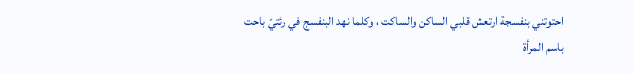احتوتني بنفسجة ارتعش قلبي الساكن والساكت ، وكلما نهد البنفسج في رئتيّ باحت باسم المرأة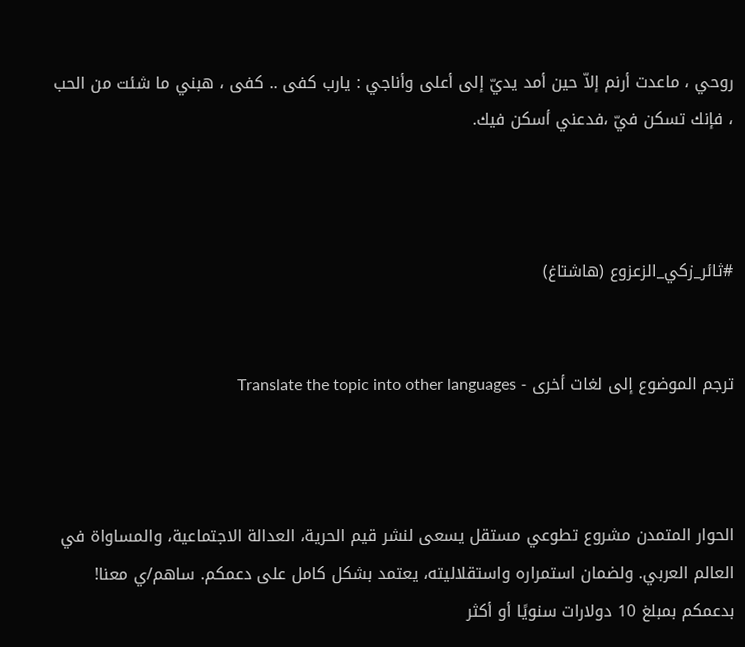روحي ، ماعدت أرنم إلاّ حين أمد يديّ إلى أعلى وأناجي : يارب كفى .. كفى ، هبني ما شئت من الحب ، فإنك تسكن فيّ ،فدعني أسكن فيك.



#ثائر_زكي_الزعزوع (هاشتاغ)


ترجم الموضوع إلى لغات أخرى - Translate the topic into other languages



الحوار المتمدن مشروع تطوعي مستقل يسعى لنشر قيم الحرية، العدالة الاجتماعية، والمساواة في العالم العربي. ولضمان استمراره واستقلاليته، يعتمد بشكل كامل على دعمكم. ساهم/ي معنا! بدعمكم بمبلغ 10 دولارات سنويًا أو أكثر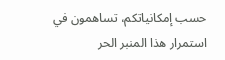حسب إمكانياتكم، تساهمون في استمرار هذا المنبر الحر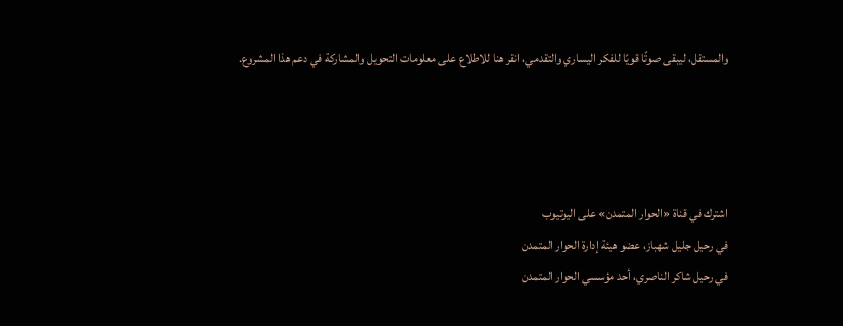والمستقل، ليبقى صوتًا قويًا للفكر اليساري والتقدمي، انقر هنا للاطلاع على معلومات التحويل والمشاركة في دعم هذا المشروع.




اشترك في قناة «الحوار المتمدن» على اليوتيوب
في رحيل جليل شهباز، عضو هيئة إدارة الحوار المتمدن
في رحيل شاكر الناصري، أحد مؤسسي الحوار المتمدن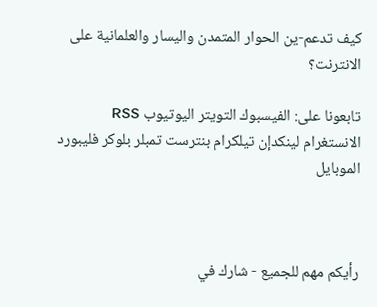كيف تدعم-ين الحوار المتمدن واليسار والعلمانية على الانترنت؟

تابعونا على: الفيسبوك التويتر اليوتيوب RSS الانستغرام لينكدإن تيلكرام بنترست تمبلر بلوكر فليبورد الموبايل



رأيكم مهم للجميع - شارك في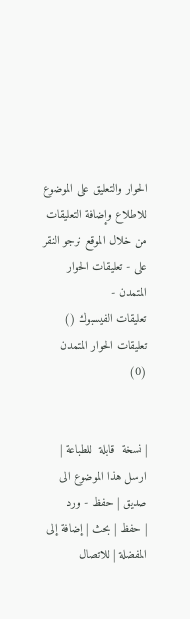الحوار والتعليق على الموضوع
للاطلاع وإضافة التعليقات من خلال الموقع نرجو النقر على - تعليقات الحوار المتمدن -
تعليقات الفيسبوك () تعليقات الحوار المتمدن (0)


| نسخة  قابلة  للطباعة | ارسل هذا الموضوع الى صديق | حفظ - ورد
| حفظ | بحث | إضافة إلى المفضلة | للاتصال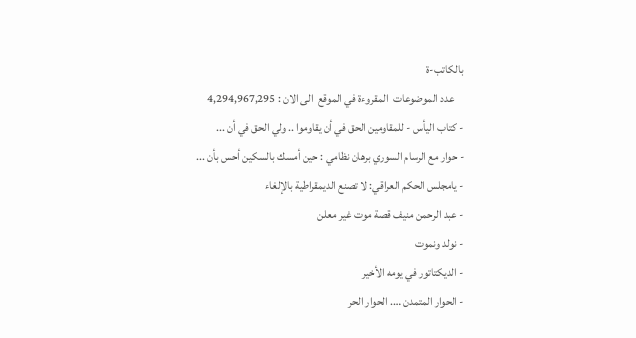بالكاتب-ة
    عدد الموضوعات  المقروءة في الموقع  الى الان : 4,294,967,295
- كتاب اليأس - للمقاومين الحق في أن يقاوموا .. ولي الحق في أن ...
- حوار مع الرسام السوري برهان نظامي : حين أمسك بالسكين أحس بأن ...
- يامجلس الحكم العراقي: لا تصنع الديمقراطية بالإلغاء
- عبد الرحمن منيف قصة موت غير معلن
- نولد ونموت
- الديكتاتور في يومه الأخير
- الحوار المتمدن …. الحوار الحر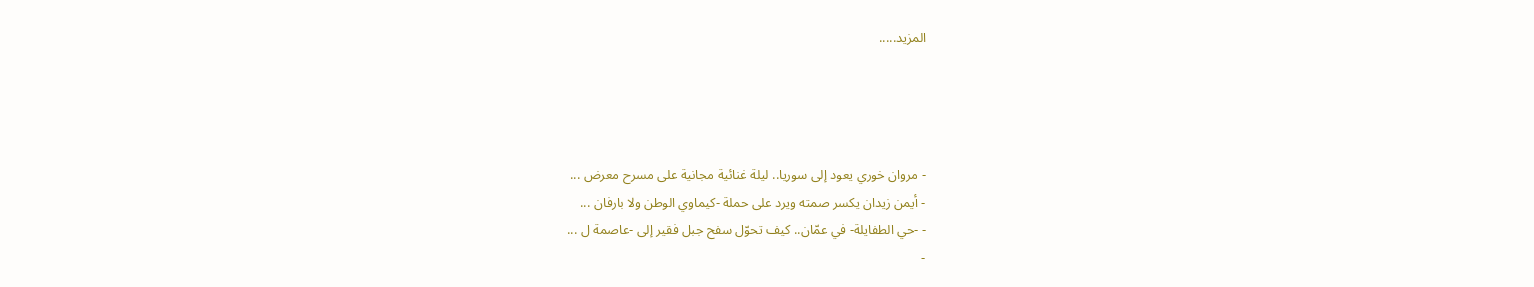المزيد.....




- مروان خوري يعود إلى سوريا.. ليلة غنائية مجانية على مسرح معرض ...
- أيمن زيدان يكسر صمته ويرد على حملة -كيماوي الوطن ولا بارفان ...
- -حي الطفايلة- في عمّان.. كيف تحوّل سفح جبل فقير إلى -عاصمة ل ...
-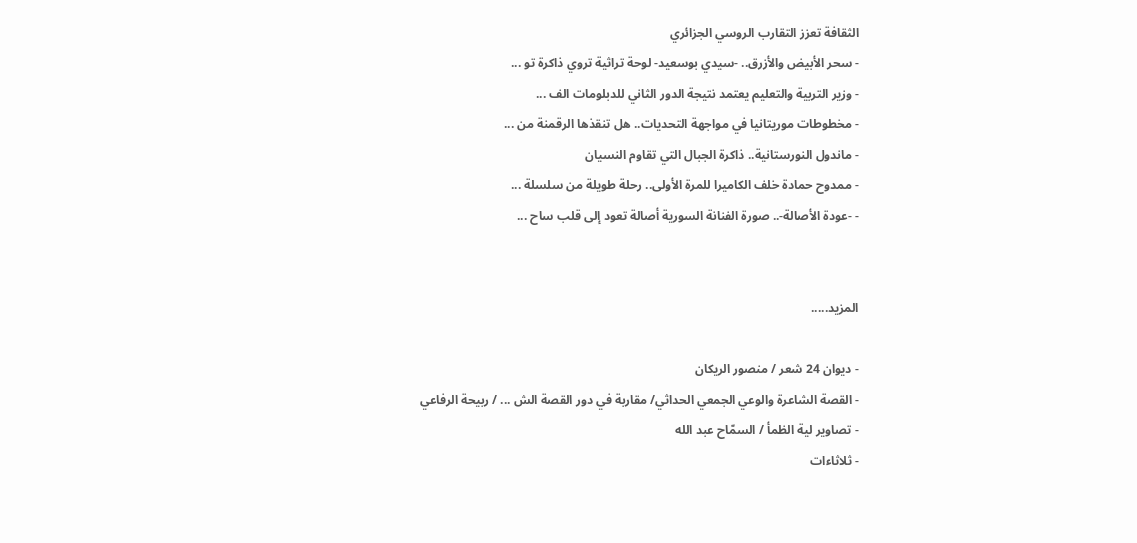الثقافة تعزز التقارب الروسي الجزائري
- سحر الأبيض والأزرق.. -سيدي بوسعيد- لوحة تراثية تروي ذاكرة تو ...
- وزير التربية والتعليم يعتمد نتيجة الدور الثاني للدبلومات الف ...
- مخطوطات موريتانيا في مواجهة التحديات.. هل تنقذها الرقمنة من ...
- ماندول النورستانية.. ذاكرة الجبال التي تقاوم النسيان
- ممدوح حمادة خلف الكاميرا للمرة الأولى.. رحلة طويلة من سلسلة ...
- -عودة الأصالة-.. صورة الفنانة السورية أصالة تعود إلى قلب ساح ...


المزيد.....

- ديوان 24 شعر / منصور الريكان
- القصة الشاعرة والوعي الجمعي الحداثي/ مقاربة في دور القصة الش ... / ربيحة الرفاعي
- تصاوير لية الظمأ / السمّاح عبد الله
- ثلاثاءات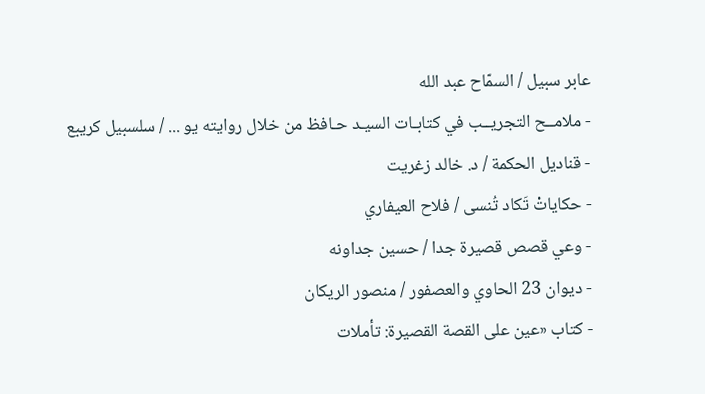عابر سبيل / السمّاح عبد الله
- ملامــح التجريــب في كتابـات السيـد حـافظ من خلال روايته يو ... / سلسبيل كريبع
- قناديل الحكمة / د. خالد زغريت
- حكاياتْ تَكاد تُنسى / فلاح العيفاري
- وعي قصص قصيرة جدا / حسين جداونه
- ديوان 23 الحاوي والعصفور / منصور الريكان
- كتاب «عين على القصة القصيرة: تأملات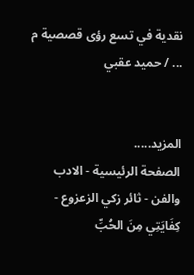نقدية في تسع رؤى قصصية م ... / حميد عقبي


المزيد.....
الصفحة الرئيسية - الادب والفن - ثائر زكي الزعزوع - كِفَايَتِي مِنَ الحُبِّ